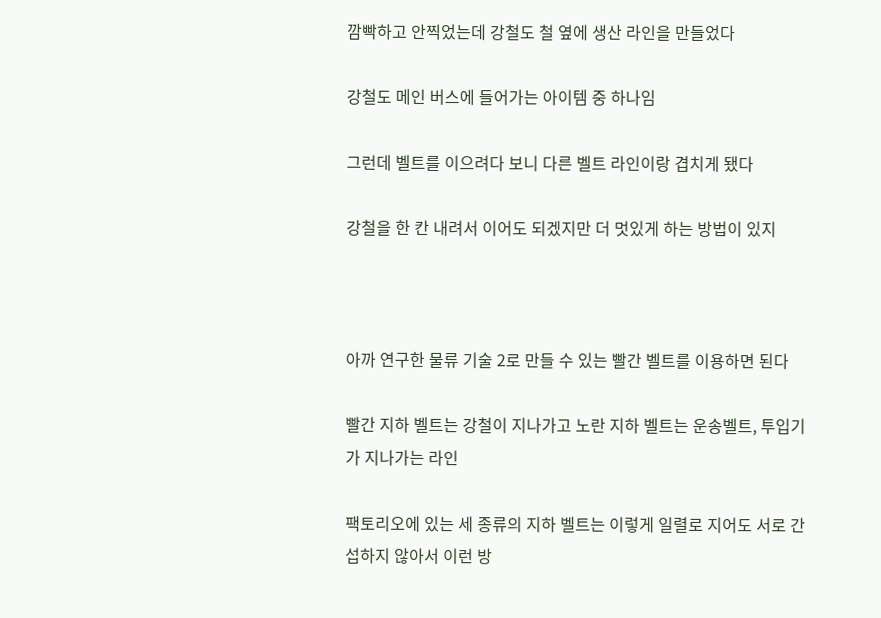깜빡하고 안찍었는데 강철도 철 옆에 생산 라인을 만들었다

강철도 메인 버스에 들어가는 아이템 중 하나임

그런데 벨트를 이으려다 보니 다른 벨트 라인이랑 겹치게 됐다

강철을 한 칸 내려서 이어도 되겠지만 더 멋있게 하는 방법이 있지



아까 연구한 물류 기술 2로 만들 수 있는 빨간 벨트를 이용하면 된다

빨간 지하 벨트는 강철이 지나가고 노란 지하 벨트는 운송벨트, 투입기가 지나가는 라인

팩토리오에 있는 세 종류의 지하 벨트는 이렇게 일렬로 지어도 서로 간섭하지 않아서 이런 방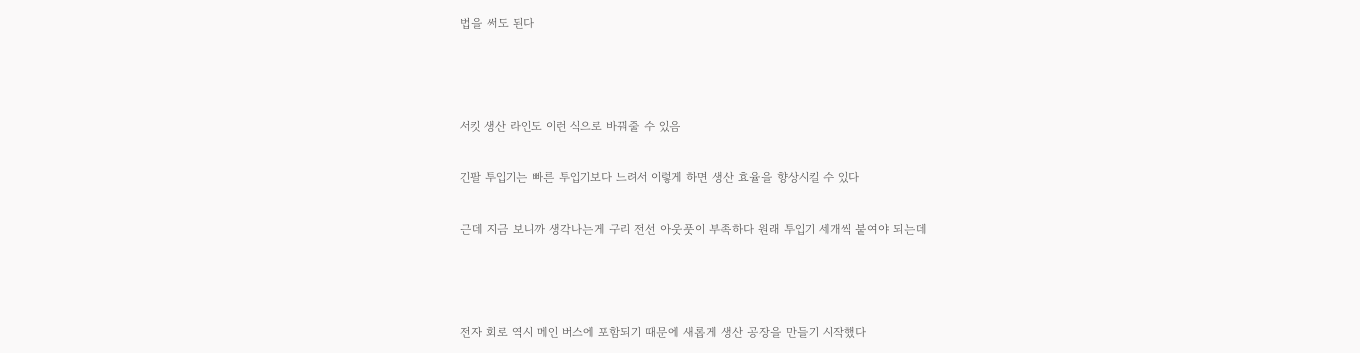법을 써도 된다



서킷 생산 라인도 이런 식으로 바꿔줄 수 있음

긴팔 투입기는 빠른 투입기보다 느려서 이렇게 하면 생산 효율을 향상시킬 수 있다

근데 지금 보니까 생각나는게 구리 전선 아웃풋이 부족하다 원래 투입기 세개씩 붙여야 되는데



전자 회로 역시 메인 버스에 포함되기 때문에 새롭게 생산 공장을 만들기 시작했다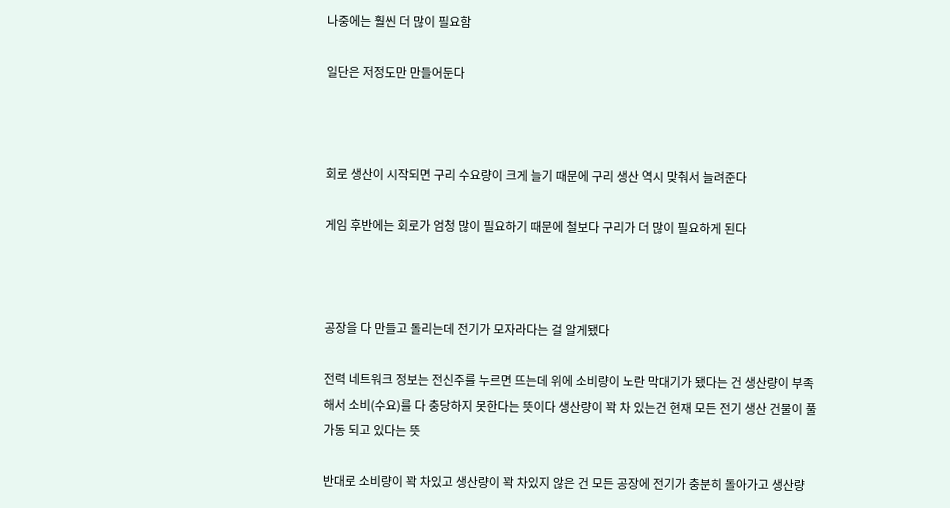나중에는 훨씬 더 많이 필요함

일단은 저정도만 만들어둔다



회로 생산이 시작되면 구리 수요량이 크게 늘기 때문에 구리 생산 역시 맞춰서 늘려준다

게임 후반에는 회로가 엄청 많이 필요하기 때문에 철보다 구리가 더 많이 필요하게 된다



공장을 다 만들고 돌리는데 전기가 모자라다는 걸 알게됐다

전력 네트워크 정보는 전신주를 누르면 뜨는데 위에 소비량이 노란 막대기가 됐다는 건 생산량이 부족해서 소비(수요)를 다 충당하지 못한다는 뜻이다 생산량이 꽉 차 있는건 현재 모든 전기 생산 건물이 풀가동 되고 있다는 뜻

반대로 소비량이 꽉 차있고 생산량이 꽉 차있지 않은 건 모든 공장에 전기가 충분히 돌아가고 생산량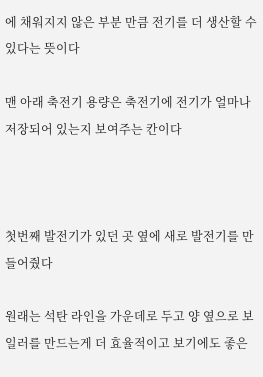에 채워지지 않은 부분 만큼 전기를 더 생산할 수 있다는 뜻이다

맨 아래 축전기 용량은 축전기에 전기가 얼마나 저장되어 있는지 보여주는 칸이다



첫번째 발전기가 있던 곳 옆에 새로 발전기를 만들어줬다

원래는 석탄 라인을 가운데로 두고 양 옆으로 보일러를 만드는게 더 효율적이고 보기에도 좋은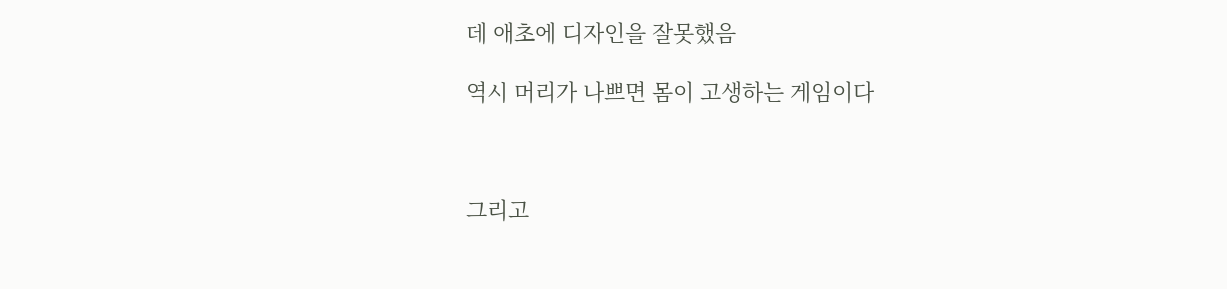데 애초에 디자인을 잘못했음

역시 머리가 나쁘면 몸이 고생하는 게임이다



그리고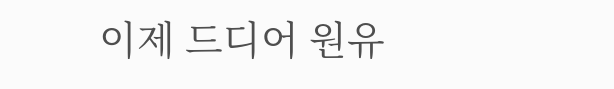이제 드디어 원유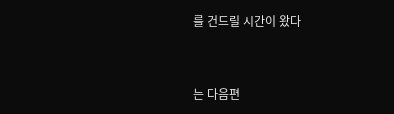를 건드릴 시간이 왔다


는 다음편